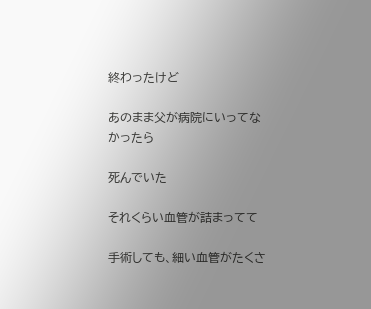終わったけど

あのまま父が病院にいってなかったら

死んでいた

それくらい血管が詰まってて

手術しても、細い血管がたくさ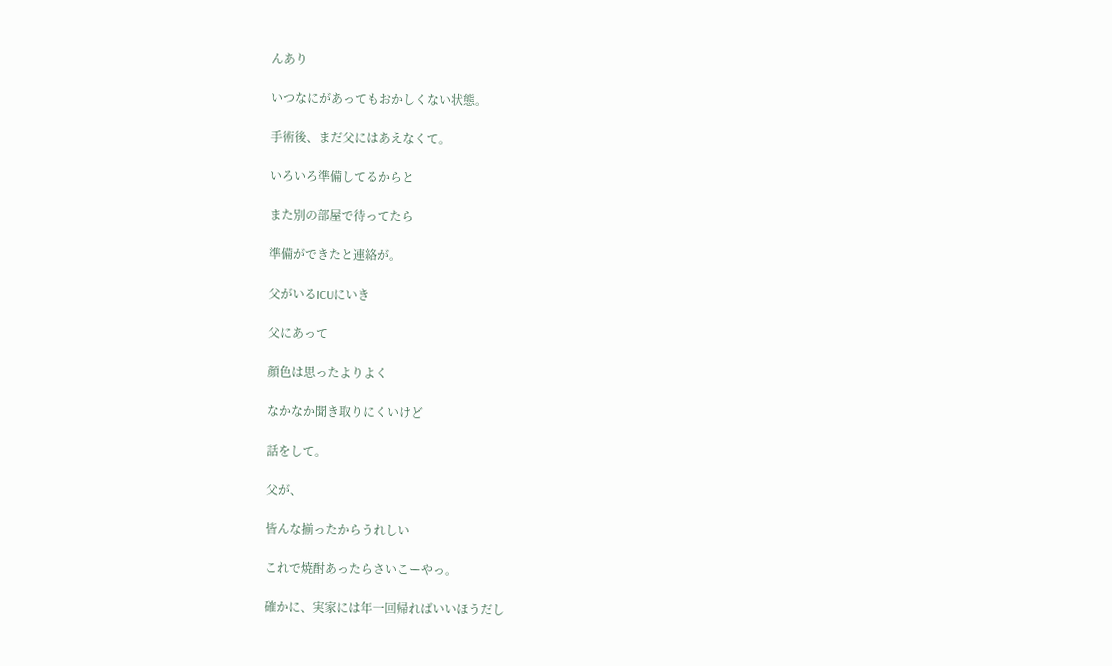んあり

いつなにがあってもおかしくない状態。

手術後、まだ父にはあえなくて。

いろいろ準備してるからと

また別の部屋で待ってたら

準備ができたと連絡が。

父がいるICUにいき

父にあって

顔色は思ったよりよく

なかなか聞き取りにくいけど

話をして。

父が、

皆んな揃ったからうれしい

これで焼酎あったらさいこーやっ。

確かに、実家には年一回帰ればいいほうだし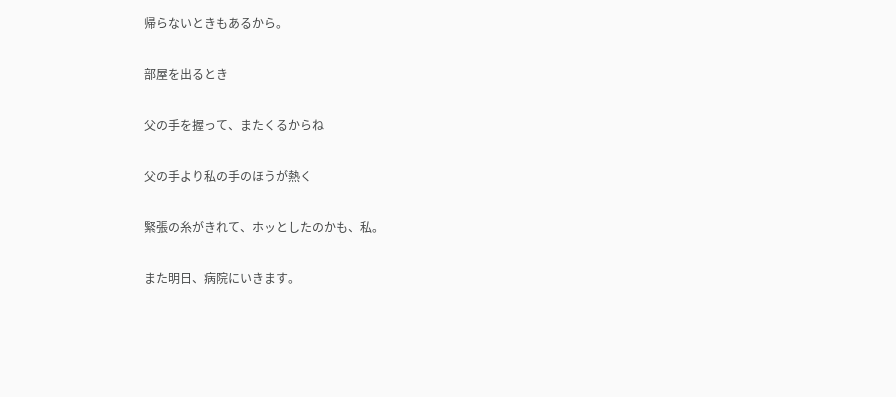帰らないときもあるから。

部屋を出るとき

父の手を握って、またくるからね

父の手より私の手のほうが熱く

緊張の糸がきれて、ホッとしたのかも、私。

また明日、病院にいきます。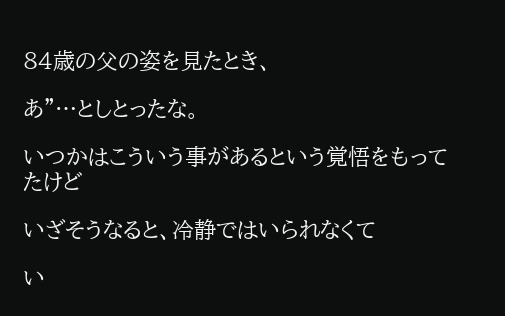84歳の父の姿を見たとき、

あ”…としとったな。

いつかはこういう事があるという覚悟をもってたけど

いざそうなると、冷静ではいられなくて

い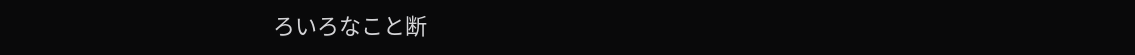ろいろなこと断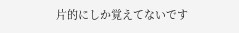片的にしか覚えてないです